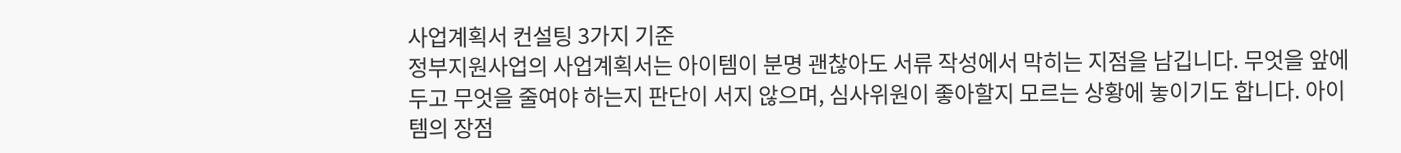사업계획서 컨설팅 3가지 기준
정부지원사업의 사업계획서는 아이템이 분명 괜찮아도 서류 작성에서 막히는 지점을 남깁니다. 무엇을 앞에 두고 무엇을 줄여야 하는지 판단이 서지 않으며, 심사위원이 좋아할지 모르는 상황에 놓이기도 합니다. 아이템의 장점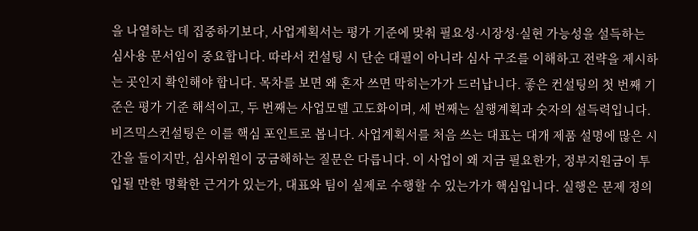을 나열하는 데 집중하기보다, 사업계획서는 평가 기준에 맞춰 필요성·시장성·실현 가능성을 설득하는 심사용 문서임이 중요합니다. 따라서 컨설팅 시 단순 대필이 아니라 심사 구조를 이해하고 전략을 제시하는 곳인지 확인해야 합니다. 목차를 보면 왜 혼자 쓰면 막히는가가 드러납니다. 좋은 컨설팅의 첫 번째 기준은 평가 기준 해석이고, 두 번째는 사업모델 고도화이며, 세 번째는 실행계획과 숫자의 설득력입니다. 비즈믹스컨설팅은 이를 핵심 포인트로 봅니다. 사업계획서를 처음 쓰는 대표는 대개 제품 설명에 많은 시간을 들이지만, 심사위원이 궁금해하는 질문은 다릅니다. 이 사업이 왜 지금 필요한가, 정부지원금이 투입될 만한 명확한 근거가 있는가, 대표와 팀이 실제로 수행할 수 있는가가 핵심입니다. 실행은 문제 정의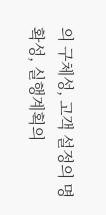의 구체성, 고객 설정의 명확성, 실행계획의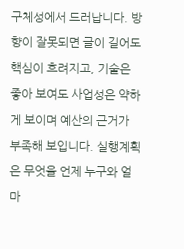구체성에서 드러납니다. 방향이 잘못되면 글이 길어도 핵심이 흐려지고, 기술은 좋아 보여도 사업성은 약하게 보이며 예산의 근거가 부족해 보입니다. 실행계획은 무엇을 언제 누구와 얼마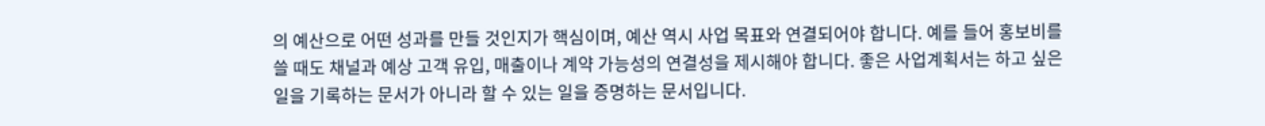의 예산으로 어떤 성과를 만들 것인지가 핵심이며, 예산 역시 사업 목표와 연결되어야 합니다. 예를 들어 홍보비를 쓸 때도 채널과 예상 고객 유입, 매출이나 계약 가능성의 연결성을 제시해야 합니다. 좋은 사업계획서는 하고 싶은 일을 기록하는 문서가 아니라 할 수 있는 일을 증명하는 문서입니다.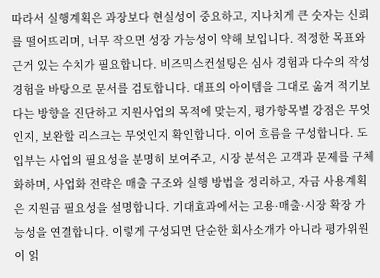따라서 실행계획은 과장보다 현실성이 중요하고, 지나치게 큰 숫자는 신뢰를 떨어뜨리며, 너무 작으면 성장 가능성이 약해 보입니다. 적정한 목표와 근거 있는 수치가 필요합니다. 비즈믹스컨설팅은 심사 경험과 다수의 작성 경험을 바탕으로 문서를 검토합니다. 대표의 아이템을 그대로 옮겨 적기보다는 방향을 진단하고 지원사업의 목적에 맞는지, 평가항목별 강점은 무엇인지, 보완할 리스크는 무엇인지 확인합니다. 이어 흐름을 구성합니다. 도입부는 사업의 필요성을 분명히 보여주고, 시장 분석은 고객과 문제를 구체화하며, 사업화 전략은 매출 구조와 실행 방법을 정리하고, 자금 사용계획은 지원금 필요성을 설명합니다. 기대효과에서는 고용·매출·시장 확장 가능성을 연결합니다. 이렇게 구성되면 단순한 회사소개가 아니라 평가위원이 읽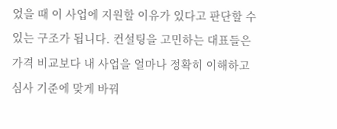었을 때 이 사업에 지원할 이유가 있다고 판단할 수 있는 구조가 됩니다. 컨설팅을 고민하는 대표들은 가격 비교보다 내 사업을 얼마나 정확히 이해하고 심사 기준에 맞게 바꿔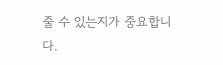줄 수 있는지가 중요합니다.